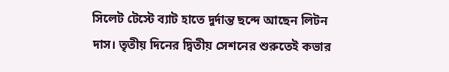সিলেট টেস্টে ব্যাট হাতে দুর্দান্ত ছন্দে আছেন লিটন দাস। তৃতীয় দিনের দ্বিতীয় সেশনের শুরুতেই কভার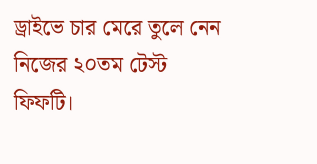ড্রাইভে চার মেরে তুলে নেন নিজের ২০তম টেস্ট ফিফটি।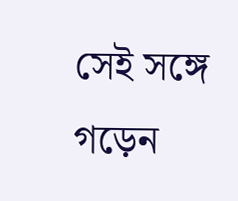সেই সঙ্গে গড়েন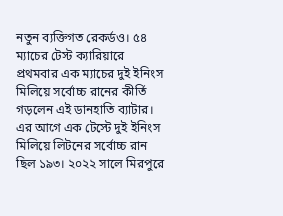নতুন ব্যক্তিগত রেকর্ডও। ৫৪ ম্যাচের টেস্ট ক্যারিয়ারে প্রথমবার এক ম্যাচের দুই ইনিংস মিলিয়ে সর্বোচ্চ রানের কীর্তি গড়লেন এই ডানহাতি ব্যাটার।
এর আগে এক টেস্টে দুই ইনিংস মিলিয়ে লিটনের সর্বোচ্চ রান ছিল ১৯৩। ২০২২ সালে মিরপুরে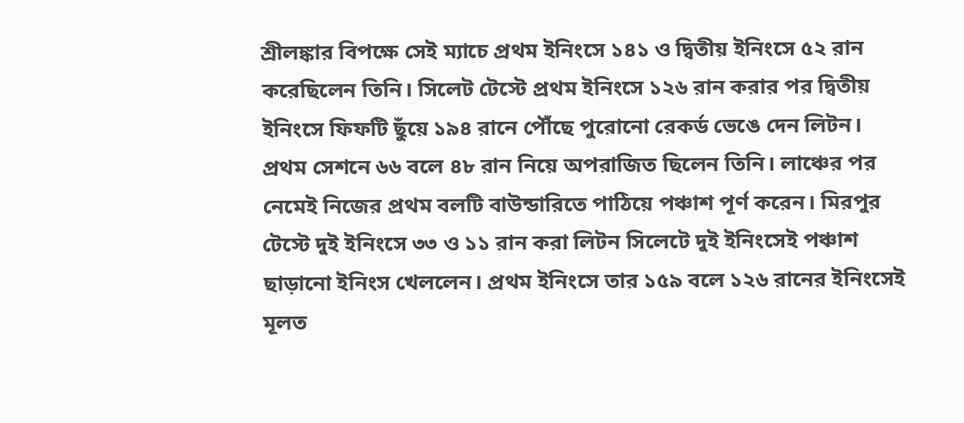শ্রীলঙ্কার বিপক্ষে সেই ম্যাচে প্রথম ইনিংসে ১৪১ ও দ্বিতীয় ইনিংসে ৫২ রান করেছিলেন তিনি। সিলেট টেস্টে প্রথম ইনিংসে ১২৬ রান করার পর দ্বিতীয় ইনিংসে ফিফটি ছুঁয়ে ১৯৪ রানে পৌঁছে পুরোনো রেকর্ড ভেঙে দেন লিটন।
প্রথম সেশনে ৬৬ বলে ৪৮ রান নিয়ে অপরাজিত ছিলেন তিনি। লাঞ্চের পর নেমেই নিজের প্রথম বলটি বাউন্ডারিতে পাঠিয়ে পঞ্চাশ পূর্ণ করেন। মিরপুর টেস্টে দুই ইনিংসে ৩৩ ও ১১ রান করা লিটন সিলেটে দুই ইনিংসেই পঞ্চাশ ছাড়ানো ইনিংস খেললেন। প্রথম ইনিংসে তার ১৫৯ বলে ১২৬ রানের ইনিংসেই মূলত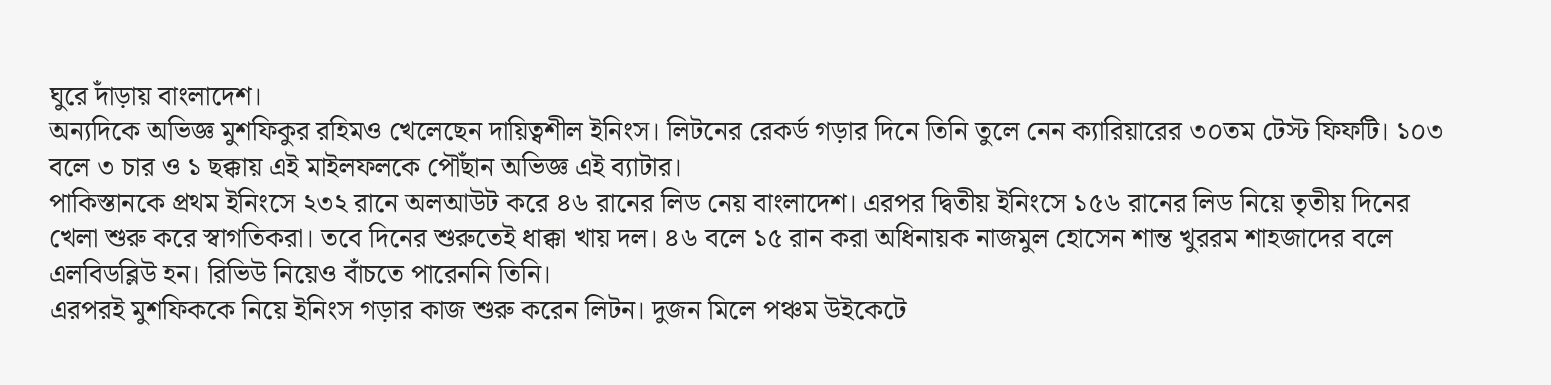ঘুরে দাঁড়ায় বাংলাদেশ।
অন্যদিকে অভিজ্ঞ মুশফিকুর রহিমও খেলেছেন দায়িত্বশীল ইনিংস। লিটনের রেকর্ড গড়ার দিনে তিনি তুলে নেন ক্যারিয়ারের ৩০তম টেস্ট ফিফটি। ১০৩ বলে ৩ চার ও ১ ছক্কায় এই মাইলফলকে পৌঁছান অভিজ্ঞ এই ব্যাটার।
পাকিস্তানকে প্রথম ইনিংসে ২৩২ রানে অলআউট করে ৪৬ রানের লিড নেয় বাংলাদেশ। এরপর দ্বিতীয় ইনিংসে ১৫৬ রানের লিড নিয়ে তৃতীয় দিনের খেলা শুরু করে স্বাগতিকরা। তবে দিনের শুরুতেই ধাক্কা খায় দল। ৪৬ বলে ১৫ রান করা অধিনায়ক নাজমুল হোসেন শান্ত খুররম শাহজাদের বলে এলবিডব্লিউ হন। রিভিউ নিয়েও বাঁচতে পারেননি তিনি।
এরপরই মুশফিককে নিয়ে ইনিংস গড়ার কাজ শুরু করেন লিটন। দুজন মিলে পঞ্চম উইকেটে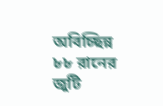অবিচ্ছিন্ন ৮৮ রানের জুটি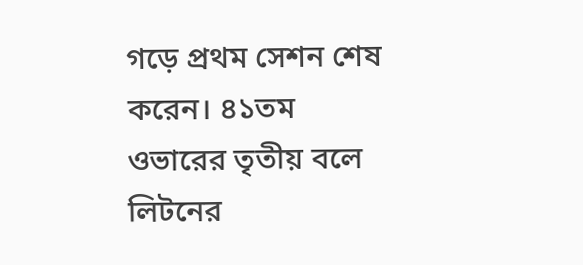গড়ে প্রথম সেশন শেষ করেন। ৪১তম ওভারের তৃতীয় বলে লিটনের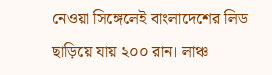নেওয়া সিঙ্গেলেই বাংলাদেশের লিড ছাড়িয়ে যায় ২০০ রান। লাঞ্চ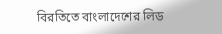বিরতিতে বাংলাদেশের লিড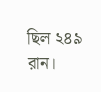ছিল ২৪৯ রান।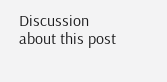Discussion about this post